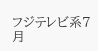フジテレビ系7月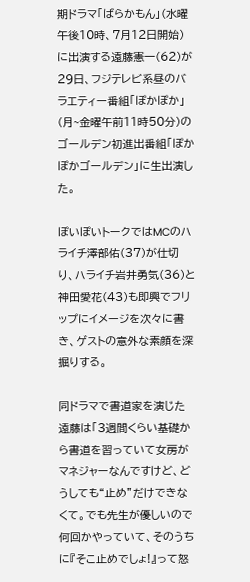期ドラマ「ばらかもん」(水曜午後10時、7月12日開始)に出演する遠藤憲一(62)が29日、フジテレビ系昼のバラエティー番組「ぽかぽか」(月~金曜午前11時50分)のゴールデン初進出番組「ぽかぽかゴールデン」に生出演した。

ぽいぽいトークではMCのハライチ澤部佑(37)が仕切り、ハライチ岩井勇気(36)と神田愛花(43)も即興でフリップにイメージを次々に書き、ゲストの意外な素顔を深掘りする。

同ドラマで書道家を演じた遠藤は「3週間くらい基礎から書道を習っていて女房がマネジャーなんですけど、どうしても“止め”だけできなくて。でも先生が優しいので何回かやっていて、そのうちに『そこ止めでしょ!』って怒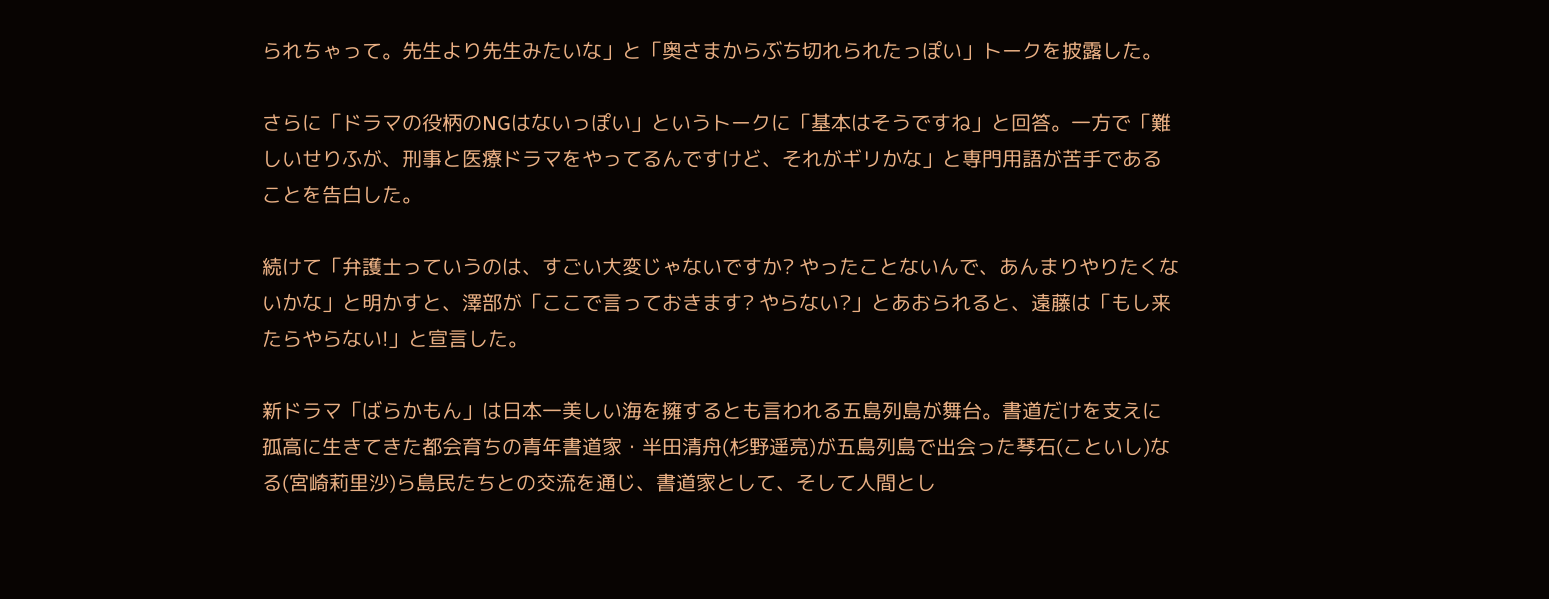られちゃって。先生より先生みたいな」と「奥さまからぶち切れられたっぽい」トークを披露した。

さらに「ドラマの役柄のNGはないっぽい」というトークに「基本はそうですね」と回答。一方で「難しいせりふが、刑事と医療ドラマをやってるんですけど、それがギリかな」と専門用語が苦手であることを告白した。

続けて「弁護士っていうのは、すごい大変じゃないですか? やったことないんで、あんまりやりたくないかな」と明かすと、澤部が「ここで言っておきます? やらない?」とあおられると、遠藤は「もし来たらやらない!」と宣言した。

新ドラマ「ばらかもん」は日本一美しい海を擁するとも言われる五島列島が舞台。書道だけを支えに孤高に生きてきた都会育ちの青年書道家・半田清舟(杉野遥亮)が五島列島で出会った琴石(こといし)なる(宮崎莉里沙)ら島民たちとの交流を通じ、書道家として、そして人間とし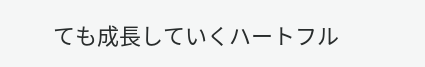ても成長していくハートフル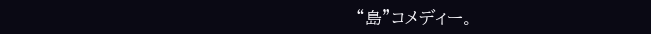“島”コメディー。